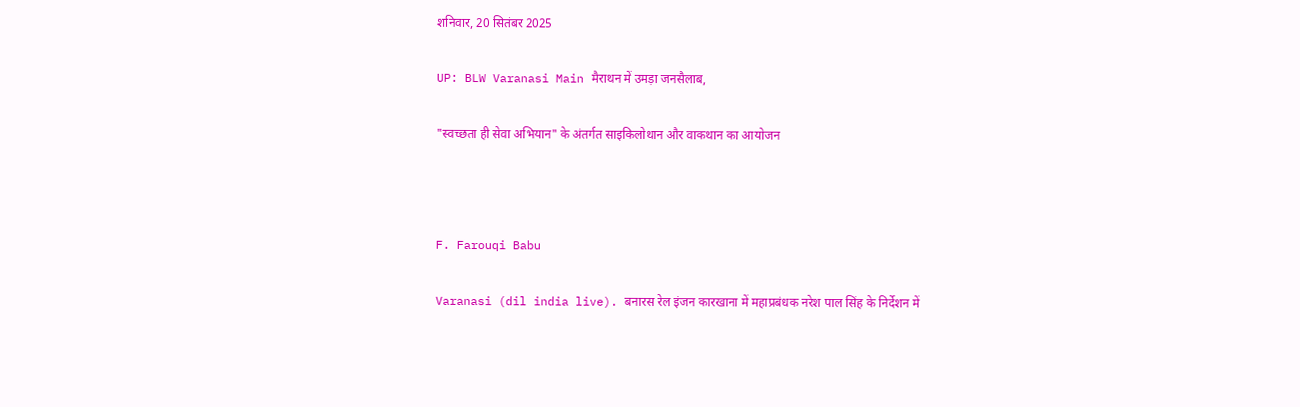शनिवार, 20 सितंबर 2025

UP: BLW Varanasi Main मैराथन में उमड़ा जनसैलाब,

"स्वच्छता ही सेवा अभियान" के अंतर्गत साइकिलोथान और वाकथान का आयोजन



F. Farouqi Babu

Varanasi (dil india live). बनारस रेल इंजन कारखाना में महाप्रबंधक नरेश पाल सिंह के निर्देशन में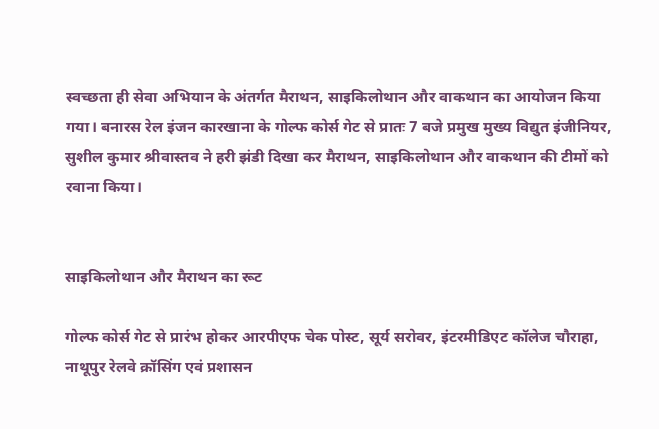स्वच्छता ही सेवा अभियान के अंतर्गत मैराथन, साइकिलोथान और वाकथान का आयोजन किया गया। बनारस रेल इंजन कारखाना के गोल्फ कोर्स गेट से प्रातः 7 बजे प्रमुख मुख्य विद्युत इंजीनियर, सुशील कुमार श्रीवास्तव ने हरी झंडी दिखा कर मैराथन, साइकिलोथान और वाकथान की टीमों को रवाना किया।


साइकिलोथान और मैराथन का रूट

गोल्फ कोर्स गेट से प्रारंभ होकर आरपीएफ चेक पोस्ट, सूर्य सरोवर, इंटरमीडिएट कॉलेज चौराहा, नाथूपुर रेलवे क्रॉसिंग एवं प्रशासन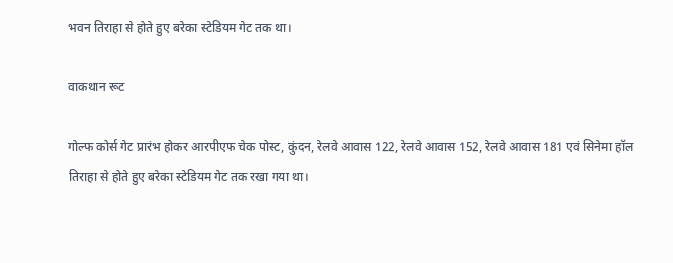भवन तिराहा से होते हुए बरेका स्टेडियम गेट तक था।

वाकथान रूट

गोल्फ कोर्स गेट प्रारंभ होकर आरपीएफ चेक पोस्ट, कुंदन, रेलवे आवास 122, रेलवे आवास 152, रेलवे आवास 181 एवं सिनेमा हॉल तिराहा से होते हुए बरेका स्टेडियम गेट तक रखा गया था।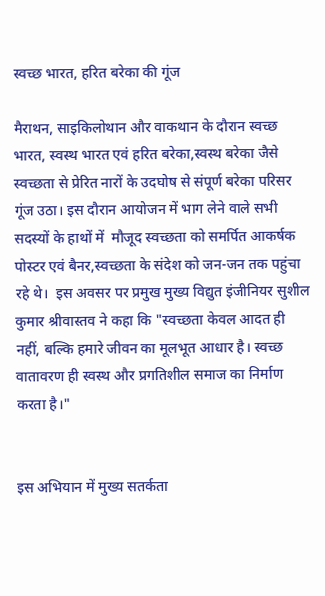स्वच्छ भारत, हरित बरेका की गूंज

मैराथन, साइकिलोथान और वाकथान के दौरान स्वच्छ भारत, स्वस्थ भारत एवं हरित बरेका,स्वस्थ बरेका जैसे स्वच्छता से प्रेरित नारों के उदघोष से संपूर्ण बरेका परिसर गूंज उठा। इस दौरान आयोजन में भाग लेने वाले सभी सदस्यों के हाथों में  मौजूद स्वच्छता को समर्पित आकर्षक पोस्टर एवं बैनर,स्वच्छता के संदेश को जन-जन तक पहुंचा रहे थे।  इस अवसर पर प्रमुख मुख्य विद्युत इंजीनियर सुशील कुमार श्रीवास्तव ने कहा कि "स्वच्छता केवल आदत ही नहीं, बल्कि हमारे जीवन का मूलभूत आधार है। स्वच्छ वातावरण ही स्वस्थ और प्रगतिशील समाज का निर्माण करता है।"


इस अभियान में मुख्य सतर्कता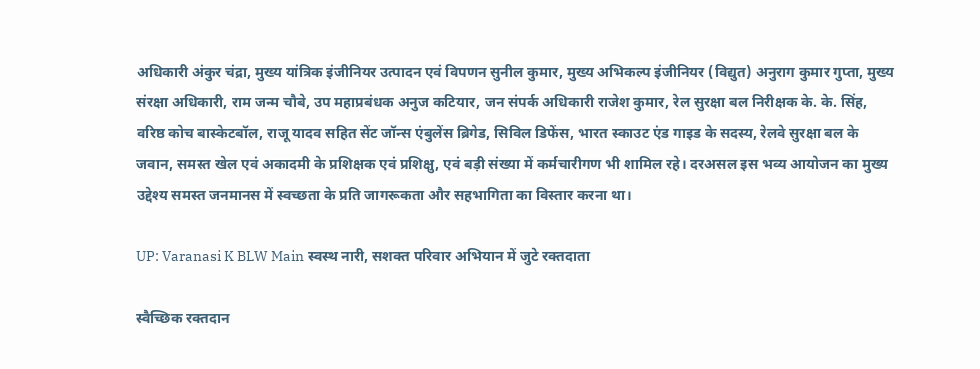अधिकारी अंकुर चंद्रा, मुख्य यांत्रिक इंजीनियर उत्पादन एवं विपणन सुनील कुमार, मुख्य अभिकल्प इंजीनियर (विद्युत) अनुराग कुमार गुप्ता, मुख्य संरक्षा अधिकारी, राम जन्म चौबे, उप महाप्रबंधक अनुज कटियार, जन संपर्क अधिकारी राजेश कुमार, रेल सुरक्षा बल निरीक्षक के. के. सिंह, वरिष्ठ कोच बास्केटबॉल, राजू यादव सहित सेंट जॉन्स एंबुलेंस ब्रिगेड, सिविल डिफेंस, भारत स्काउट एंड गाइड के सदस्य, रेलवे सुरक्षा बल के जवान, समस्त खेल एवं अकादमी के प्रशिक्षक एवं प्रशिक्षु, एवं बड़ी संख्या में कर्मचारीगण भी शामिल रहे। दरअसल इस भव्य आयोजन का मुख्य उद्देश्य समस्त जनमानस में स्वच्छता के प्रति जागरूकता और सहभागिता का विस्तार करना था।

UP: Varanasi K BLW Main स्‍वस्‍थ नारी, सशक्‍त परिवार अभियान में जुटे रक्तदाता

स्‍वैच्छिक रक्‍तदान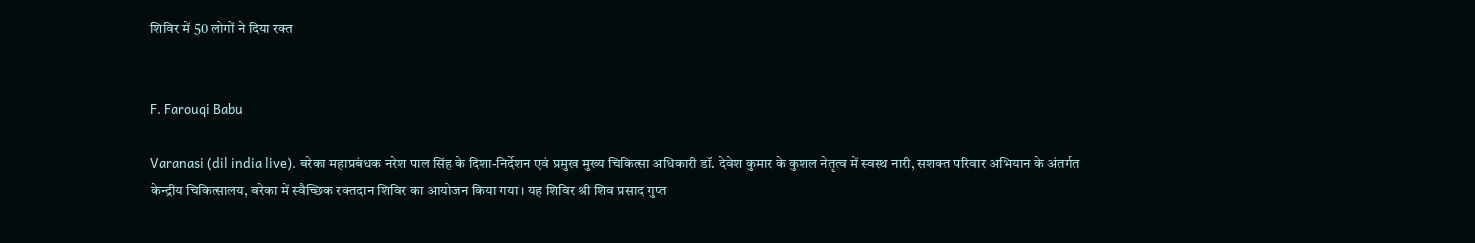शिविर में 50 लोगों ने दिया रक्त


F. Farouqi Babu

Varanasi (dil india live). बरेका महाप्रबंधक नरेश पाल सिंह के दिशा-निर्देशन एवं प्रमुख मुख्‍य चिकित्‍सा अधिकारी डॉ. देवेश कुमार के कुशल नेतृत्‍व में स्‍वस्‍थ नारी, सशक्‍त परिवार अभियान के अंतर्गत केन्‍द्रीय चिकित्‍सालय, बरेका में स्‍वैच्छिक रक्‍तदान शिविर का आयोजन किया गया। यह शिविर श्री शिव प्रसाद गुप्‍त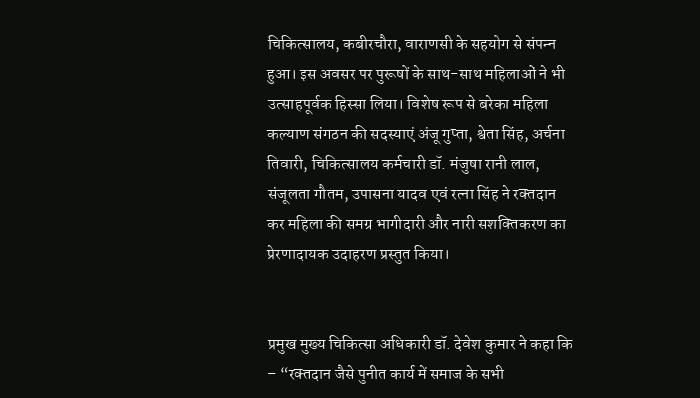चिकित्‍सालय, कबीरचौरा, वाराणसी के सहयोग से संपन्‍न हुआ। इस अवसर पर पुरूषों के साथ-साथ महिलाओं ने भी उत्‍साहपूर्वक हिस्सा लिया। विशेष रूप से बरेका महिला कल्‍याण संगठन की सदस्याएं अंजू गुप्‍ता, श्वेता सिंह, अर्चना तिवारी, चिकित्सालय कर्मचारी डॉ. मंजुषा रानी लाल, संजूलता गौतम, उपासना यादव एवं रत्‍ना सिंह ने रक्‍तदान कर महिला की समग्र भागीदारी और नारी सशक्‍तिकरण का प्रेरणादायक उदाहरण प्रस्‍तुत किया।


प्रमुख मुख्‍य चिकित्‍सा अधिकारी डॉ. देवेश कुमार ने कहा कि – “रक्‍तदान जैसे पुनीत कार्य में समाज के सभी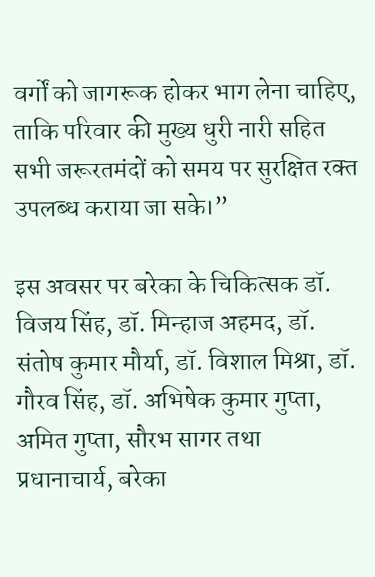वर्गों को जागरूक होकर भाग लेना चाहिए, ताकि परिवार की मुख्‍य धुरी नारी सहित सभी जरूरतमंदों को समय पर सुरक्षित रक्‍त उपलब्‍ध कराया जा सके।”

इस अवसर पर बरेका के चिकित्‍सक डॉ. विजय सिंह, डॉ. मिन्‍हाज अहमद, डॉ. संतोष कुमार मौर्या, डॉ. विशाल मिश्रा, डॉ. गौरव सिंह, डॉ. अभिषेक कुमार गुप्‍ता, अमित गुप्‍ता, सौरभ सागर तथा प्रधानाचार्य, बरेका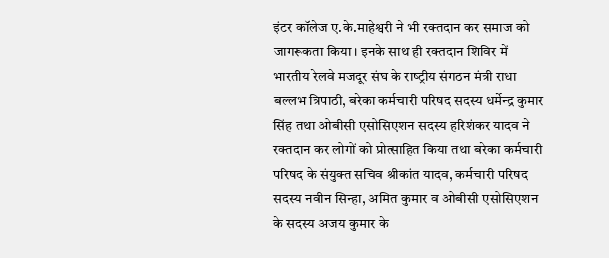इंटर कॉलेज ए.के.माहेश्वरी ने भी रक्‍तदान कर समाज को जागरूकता किया। इनके साथ ही रक्तदान शिविर में भारतीय रेलवे मजदूर संघ के राष्‍ट्रीय संगठन मंत्री राधा बल्‍लभ त्रिपाठी, बरेका कर्मचारी परिषद सदस्‍य धर्मेन्‍द्र कुमार सिंह तथा ओबीसी एसोसिएशन सदस्‍य हरिशंकर यादव ने रक्‍तदान कर लोगों को प्रोत्‍साहित किया तथा बरेका कर्मचारी परिषद के संयुक्‍त सचिव श्रीकांत यादव, कर्मचारी परिषद सदस्‍य नवीन सिन्‍हा, अमित कुमार व ओबीसी एसोसिएशन के सदस्‍य अजय कुमार के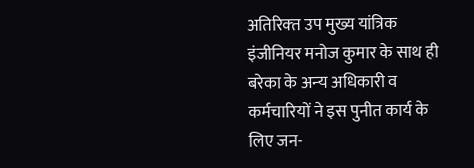अतिरिक्‍त उप मुख्य यांत्रिक इंजीनियर मनोज कुमार के साथ ही बरेका के अन्‍य अधिकारी व कर्मचारियों ने इस पुनीत कार्य के लिए जन-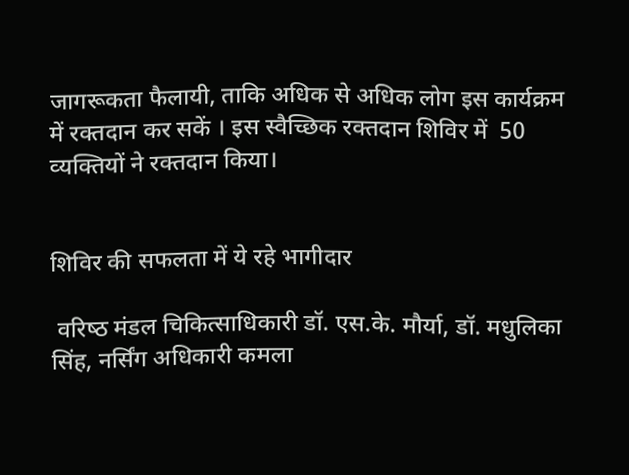जागरूकता फैलायी, ताकि अधिक से अधिक लोग इस कार्यक्रम में रक्‍तदान कर सकें । इस स्‍वैच्छिक रक्‍तदान शिविर में  50  व्‍यक्तियों ने रक्‍तदान किया।


शिविर की सफलता में ये रहे भागीदार

 वरिष्‍ठ मंडल चिकित्‍साधिकारी डॉ. एस.के. मौर्या, डॉ. मधुलिका सिंह, नर्सिंग अधिकारी कमला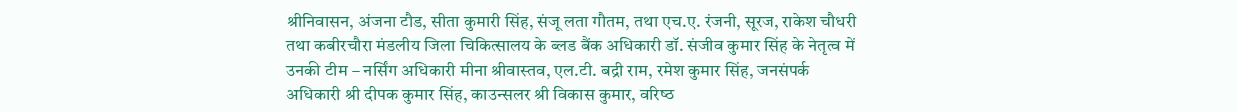श्रीनिवासन, अंजना टौड, सीता कुमारी सिंह, संजू लता गौतम, तथा एच.ए. रंजनी, सूरज, राकेश चौधरी तथा कबीरचौरा मंडलीय जिला चिकित्‍सालय के ब्‍लड बैंक अधिकारी डॉ. संजीव कुमार सिंह के नेतृत्‍व में उनकी टीम – नर्सिंग अधिकारी मीना श्रीवास्‍तव, एल.टी. बद्री राम, रमेश कुमार सिंह, जनसंपर्क अधिकारी श्री दीपक कुमार सिंह, काउन्‍सलर श्री विकास कुमार, वरिष्‍ठ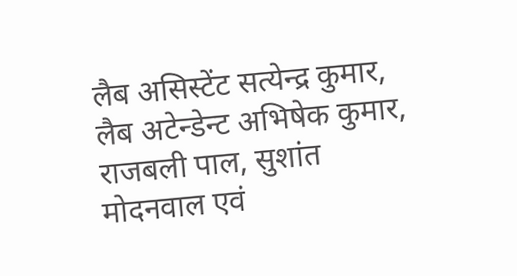लैब असिस्‍टेंट सत्‍येन्‍द्र कुमार, लैब अटेन्‍डेन्‍ट अभिषेक कुमार, राजबली पाल, सुशांत मोदनवाल एवं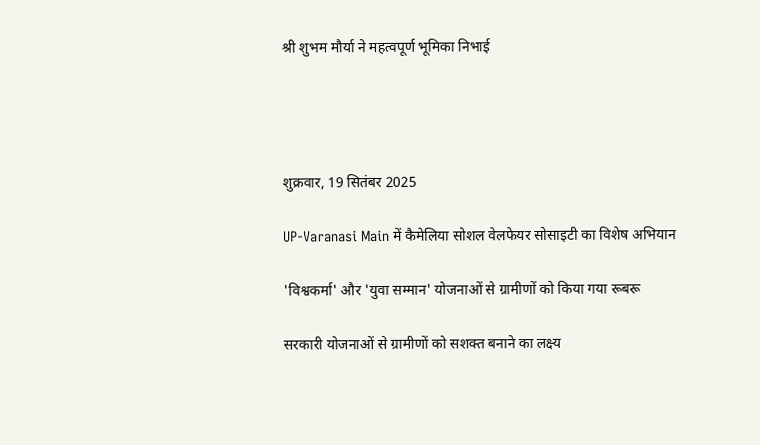श्री शुभम मौर्या ने महत्‍वपूर्ण भूमिका निभाई




शुक्रवार, 19 सितंबर 2025

UP-Varanasi Main में कैमेलिया सोशल वेलफेयर सोसाइटी का विशेष अभियान

'विश्वकर्मा' और 'युवा सम्मान' योजनाओं से ग्रामीणों को किया गया रूबरू

सरकारी योजनाओं से ग्रामीणों को सशक्त बनाने का लक्ष्य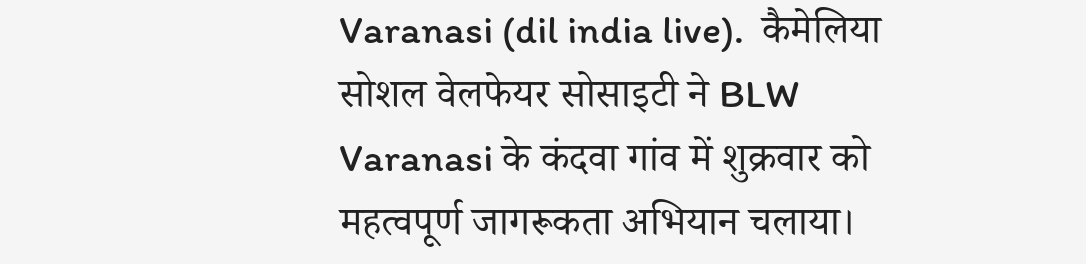Varanasi (dil india live).  कैमेलिया सोशल वेलफेयर सोसाइटी ने BLW Varanasi के कंदवा गांव में शुक्रवार को महत्वपूर्ण जागरूकता अभियान चलाया।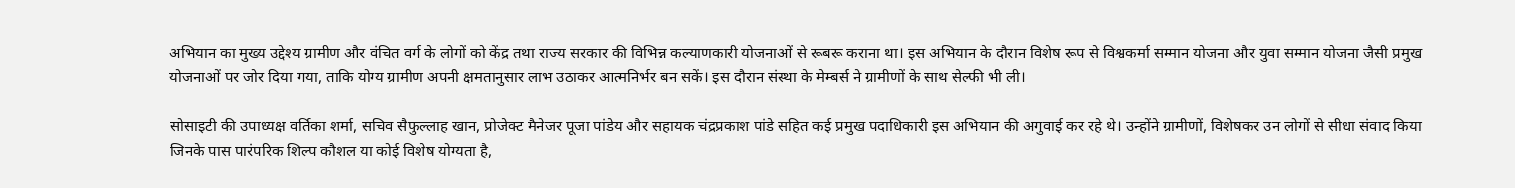अभियान का मुख्य उद्देश्य ग्रामीण और वंचित वर्ग के लोगों को केंद्र तथा राज्य सरकार की विभिन्न कल्याणकारी योजनाओं से रूबरू कराना था। इस अभियान के दौरान विशेष रूप से विश्वकर्मा सम्मान योजना और युवा सम्मान योजना जैसी प्रमुख योजनाओं पर जोर दिया गया, ताकि योग्य ग्रामीण अपनी क्षमतानुसार लाभ उठाकर आत्मनिर्भर बन सकें। इस दौरान संस्था के मेम्बर्स ने ग्रामीणों के साथ सेल्फी भी ली।

सोसाइटी की उपाध्यक्ष वर्तिका शर्मा, सचिव सैफुल्लाह खान, प्रोजेक्ट मैनेजर पूजा पांडेय और सहायक चंद्रप्रकाश पांडे सहित कई प्रमुख पदाधिकारी इस अभियान की अगुवाई कर रहे थे। उन्होंने ग्रामीणों, विशेषकर उन लोगों से सीधा संवाद किया जिनके पास पारंपरिक शिल्प कौशल या कोई विशेष योग्यता है,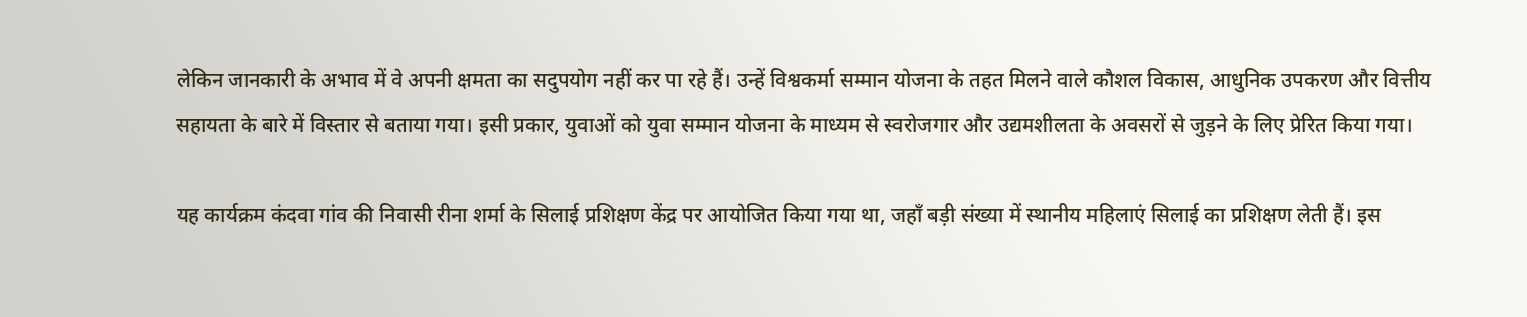लेकिन जानकारी के अभाव में वे अपनी क्षमता का सदुपयोग नहीं कर पा रहे हैं। उन्हें विश्वकर्मा सम्मान योजना के तहत मिलने वाले कौशल विकास, आधुनिक उपकरण और वित्तीय सहायता के बारे में विस्तार से बताया गया। इसी प्रकार, युवाओं को युवा सम्मान योजना के माध्यम से स्वरोजगार और उद्यमशीलता के अवसरों से जुड़ने के लिए प्रेरित किया गया।

यह कार्यक्रम कंदवा गांव की निवासी रीना शर्मा के सिलाई प्रशिक्षण केंद्र पर आयोजित किया गया था, जहाँ बड़ी संख्या में स्थानीय महिलाएं सिलाई का प्रशिक्षण लेती हैं। इस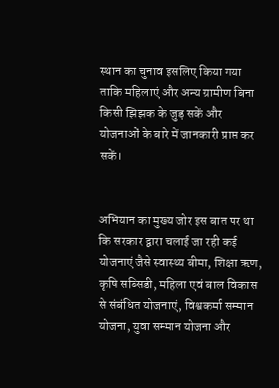स्थान का चुनाव इसलिए किया गया ताकि महिलाएं और अन्य ग्रामीण बिना किसी झिझक के जुड़ सकें और योजनाओं के बारे में जानकारी प्राप्त कर सकें।


अभियान का मुख्य जोर इस बात पर था कि सरकार द्वारा चलाई जा रही कई योजनाएं जैसे स्वास्थ्य बीमा, शिक्षा ऋण, कृषि सब्सिडी, महिला एवं बाल विकास से संबंधित योजनाएं, विश्वकर्मा सम्मान योजना, युवा सम्मान योजना और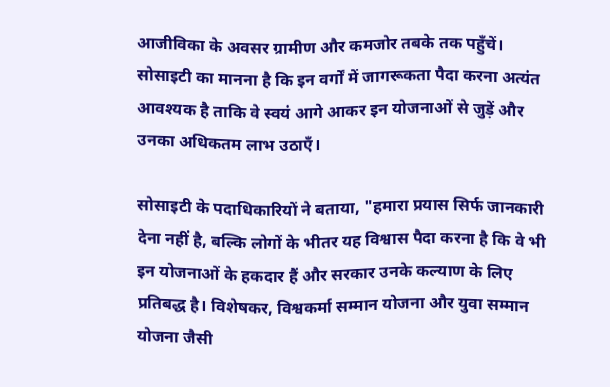आजीविका के अवसर ग्रामीण और कमजोर तबके तक पहुँचें। सोसाइटी का मानना है कि इन वर्गों में जागरूकता पैदा करना अत्यंत आवश्यक है ताकि वे स्वयं आगे आकर इन योजनाओं से जुड़ें और उनका अधिकतम लाभ उठाएँ।

सोसाइटी के पदाधिकारियों ने बताया, "हमारा प्रयास सिर्फ जानकारी देना नहीं है, बल्कि लोगों के भीतर यह विश्वास पैदा करना है कि वे भी इन योजनाओं के हकदार हैं और सरकार उनके कल्याण के लिए प्रतिबद्ध है। विशेषकर, विश्वकर्मा सम्मान योजना और युवा सम्मान योजना जैसी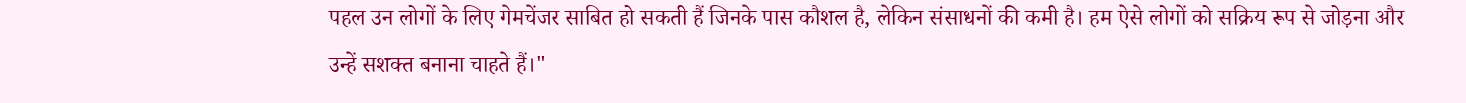पहल उन लोगों के लिए गेमचेंजर साबित हो सकती हैं जिनके पास कौशल है, लेकिन संसाधनों की कमी है। हम ऐसे लोगों को सक्रिय रूप से जोड़ना और उन्हें सशक्त बनाना चाहते हैं।"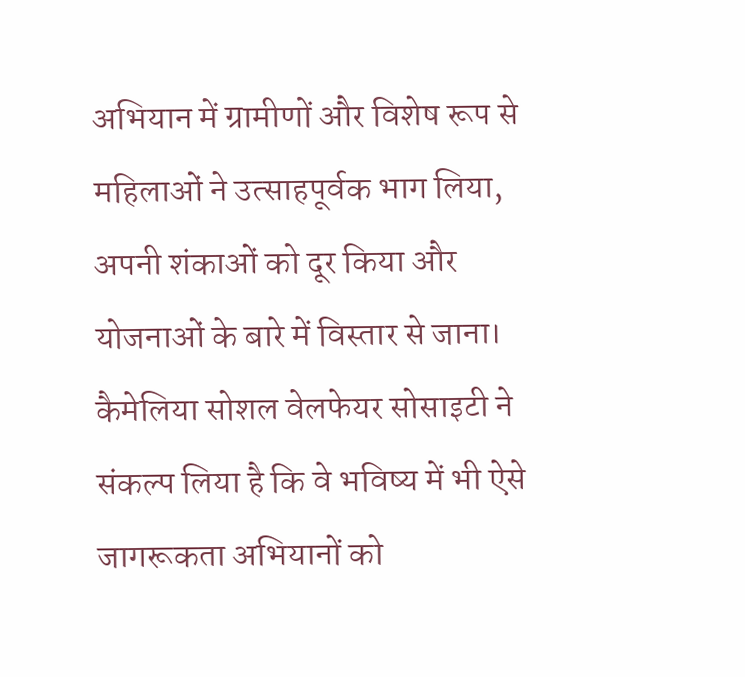अभियान में ग्रामीणों और विशेष रूप से महिलाओं ने उत्साहपूर्वक भाग लिया, अपनी शंकाओं को दूर किया और योजनाओं के बारे में विस्तार से जाना। कैमेलिया सोशल वेलफेयर सोसाइटी ने संकल्प लिया है कि वे भविष्य में भी ऐसे जागरूकता अभियानों को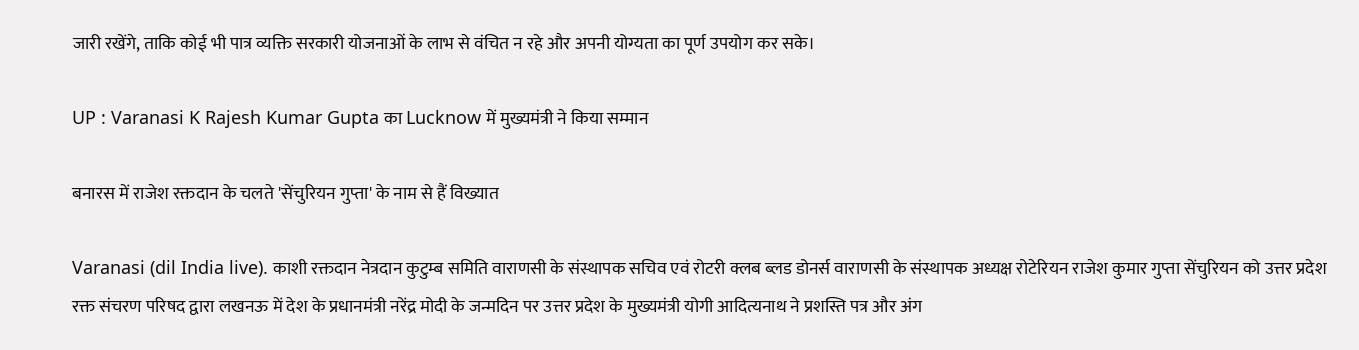जारी रखेंगे, ताकि कोई भी पात्र व्यक्ति सरकारी योजनाओं के लाभ से वंचित न रहे और अपनी योग्यता का पूर्ण उपयोग कर सके।

UP : Varanasi K Rajesh Kumar Gupta का Lucknow में मुख्यमंत्री ने किया सम्मान

बनारस में राजेश रक्तदान के चलते 'सेंचुरियन गुप्ता' के नाम से हैं विख्यात

Varanasi (dil India live). काशी रक्तदान नेत्रदान कुटुम्ब समिति वाराणसी के संस्थापक सचिव एवं रोटरी क्लब ब्लड डोनर्स वाराणसी के संस्थापक अध्यक्ष रोटेरियन राजेश कुमार गुप्ता सेंचुरियन को उत्तर प्रदेश रक्त संचरण परिषद द्वारा लखनऊ में देश के प्रधानमंत्री नरेंद्र मोदी के जन्मदिन पर उत्तर प्रदेश के मुख्यमंत्री योगी आदित्यनाथ ने प्रशस्ति पत्र और अंग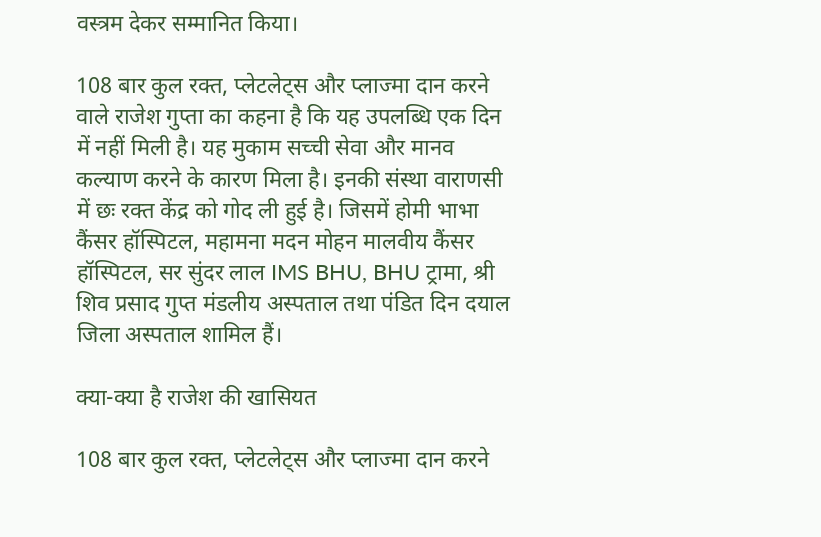वस्त्रम देकर सम्मानित किया।

108 बार कुल रक्त, प्लेटलेट्स और प्लाज्मा दान करने वाले राजेश गुप्ता का कहना है कि यह उपलब्धि एक दिन में नहीं मिली है। यह मुकाम सच्ची सेवा और मानव कल्याण करने के कारण मिला है। इनकी संस्था वाराणसी में छः रक्त केंद्र को गोद ली हुई है। जिसमें होमी भाभा कैंसर हॉस्पिटल, महामना मदन मोहन मालवीय कैंसर हॉस्पिटल, सर सुंदर लाल IMS BHU, BHU ट्रामा, श्री शिव प्रसाद गुप्त मंडलीय अस्पताल तथा पंडित दिन दयाल जिला अस्पताल शामिल हैं।

क्या-क्या है राजेश की खासियत

108 बार कुल रक्त, प्लेटलेट्स और प्लाज्मा दान करने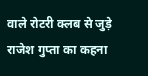वाले रोटरी क्लब से जुड़े राजेश गुप्ता का कहना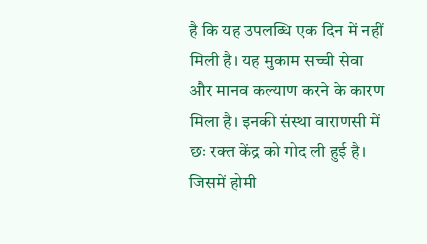है कि यह उपलब्धि एक दिन में नहीं मिली है। यह मुकाम सच्ची सेवा और मानव कल्याण करने के कारण मिला है। इनकी संस्था वाराणसी में छः रक्त केंद्र को गोद ली हुई है। जिसमें होमी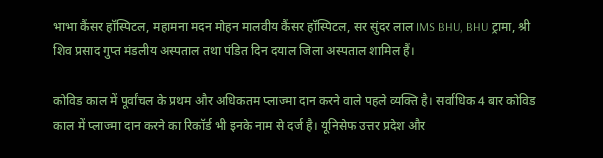भाभा कैंसर हॉस्पिटल, महामना मदन मोहन मालवीय कैंसर हॉस्पिटल, सर सुंदर लाल IMS BHU, BHU ट्रामा, श्री शिव प्रसाद गुप्त मंडलीय अस्पताल तथा पंडित दिन दयाल जिला अस्पताल शामिल हैं।

कोविड काल में पूर्वांचल के प्रथम और अधिकतम प्लाज्मा दान करने वाले पहले व्यक्ति है। सर्वाधिक 4 बार कोविड काल में प्लाज्मा दान करने का रिकॉर्ड भी इनके नाम से दर्ज है। यूनिसेफ उत्तर प्रदेश और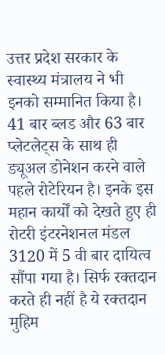उत्तर प्रदेश सरकार के स्वास्थ्य मंत्रालय ने भी इनको सम्मानित किया है। 41 बार ब्लड और 63 बार प्लेटलेट्स के साथ ही ड्यूअल डोनेशन करने वाले पहले रोटेरियन है। इनके इस महान कार्यों को देखते हुए ही रोटरी इंटरनेशनल मंडल 3120 में 5 वी बार दायित्व सौंपा गया है। सिर्फ रक्तदान करते ही नहीं है ये रक्तदान मुहिम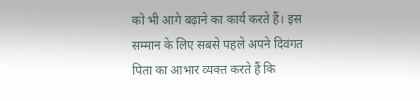को भी आगे बढ़ाने का कार्य करते हैं। इस सम्मान के लिए सबसे पहले अपने दिवंगत पिता का आभार व्यक्त करते हैं कि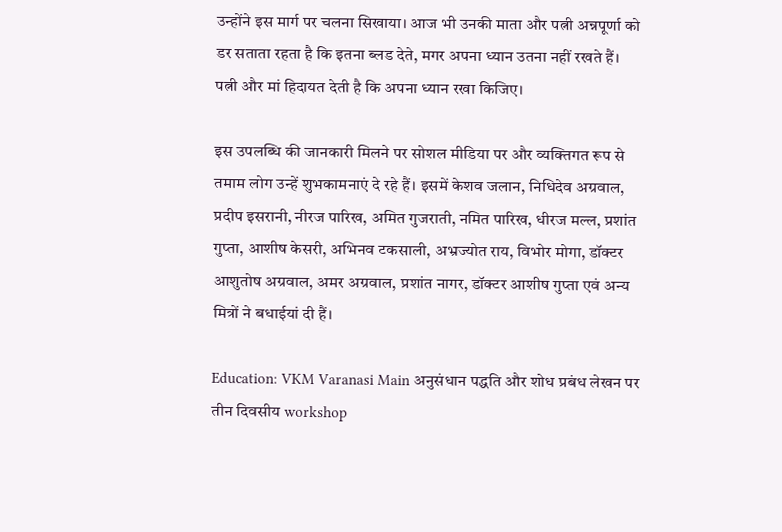उन्होंने इस मार्ग पर चलना सिखाया। आज भी उनकी माता और पत्नी अन्नपूर्णा को डर सताता रहता है कि इतना ब्लड देते, मगर अपना ध्यान उतना नहीं रखते हैं। पत्नी और मां हिदायत देती है कि अपना ध्यान रखा किजिए।

इस उपलब्धि की जानकारी मिलने पर सोशल मीडिया पर और व्यक्तिगत रूप से तमाम लोग उन्हें शुभकामनाएं दे रहे हैं। इसमें केशव जलान, निधिदेव अग्रवाल, प्रदीप इसरानी, नीरज पारिख, अमित गुजराती, नमित पारिख, धीरज मल्ल, प्रशांत गुप्ता, आशीष केसरी, अभिनव टकसाली, अभ्रज्योत राय, विभोर मोगा, डॉक्टर आशुतोष अग्रवाल, अमर अग्रवाल, प्रशांत नागर, डॉक्टर आशीष गुप्ता एवं अन्य मित्रों ने बधाईयां दी हैं।

Education: VKM Varanasi Main अनुसंधान पद्धति और शोध प्रबंध लेखन पर तीन दिवसीय workshop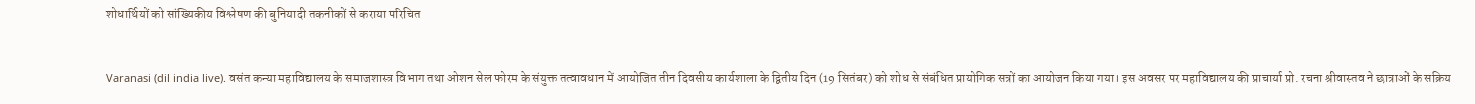शोधार्थियों को सांख्यिकीय विश्लेषण की बुनियादी तकनीकों से कराया परिचित


Varanasi (dil india live). वसंत कन्या महाविद्यालय के समाजशास्त्र विभाग तथा ओशन सेल फोरम के संयुक्त तत्वावधान में आयोजित तीन दिवसीय कार्यशाला के द्वितीय दिन (19 सितंबर) को शोध से संबंधित प्रायोगिक सत्रों का आयोजन किया गया। इस अवसर पर महाविद्यालय की प्राचार्या प्रो. रचना श्रीवास्तव ने छात्राओं के सक्रिय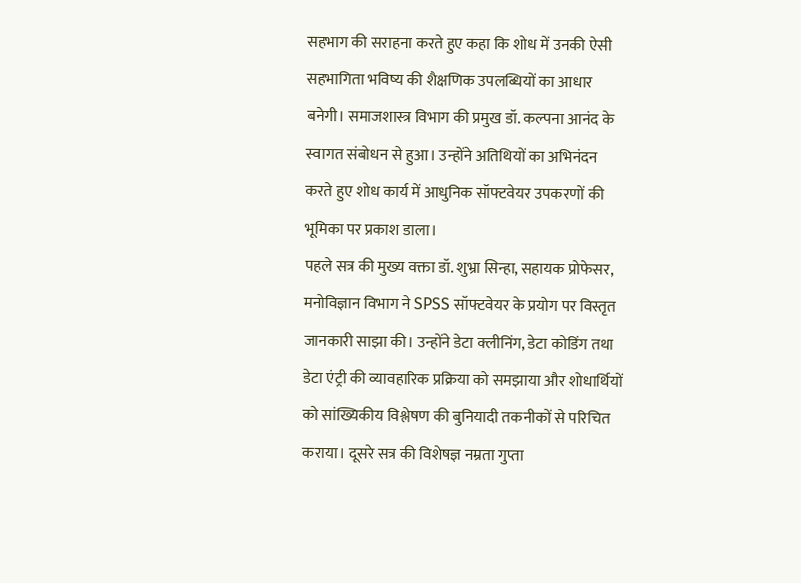सहभाग की सराहना करते हुए कहा कि शोध में उनकी ऐसी सहभागिता भविष्य की शैक्षणिक उपलब्धियों का आधार बनेगी। समाजशास्त्र विभाग की प्रमुख डॉ. कल्पना आनंद के स्वागत संबोधन से हुआ। उन्होंने अतिथियों का अभिनंदन करते हुए शोध कार्य में आधुनिक सॉफ्टवेयर उपकरणों की भूमिका पर प्रकाश डाला।
पहले सत्र की मुख्य वक्ता डॉ. शुभ्रा सिन्हा, सहायक प्रोफेसर, मनोविज्ञान विभाग ने SPSS सॉफ्टवेयर के प्रयोग पर विस्तृत जानकारी साझा की। उन्होंने डेटा क्लीनिंग, डेटा कोडिंग तथा डेटा एंट्री की व्यावहारिक प्रक्रिया को समझाया और शोधार्थियों को सांख्यिकीय विश्लेषण की बुनियादी तकनीकों से परिचित कराया। दूसरे सत्र की विशेषज्ञ नम्रता गुप्ता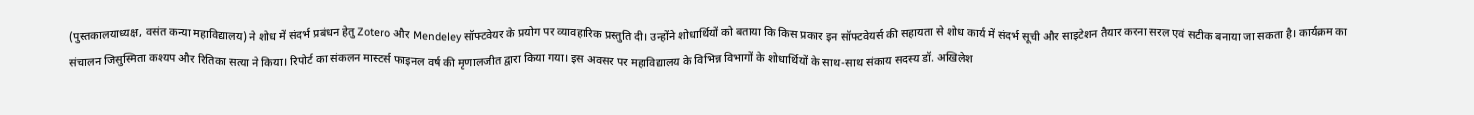(पुस्तकालयाध्यक्ष, वसंत कन्या महाविद्यालय) ने शोध में संदर्भ प्रबंधन हेतु Zotero और Mendeley सॉफ्टवेयर के प्रयोग पर व्यावहारिक प्रस्तुति दी। उन्होंने शोधार्थियों को बताया कि किस प्रकार इन सॉफ्टवेयर्स की सहायता से शोध कार्य में संदर्भ सूची और साइटेशन तैयार करना सरल एवं सटीक बनाया जा सकता है। कार्यक्रम का संचालन जिसुस्मिता कश्यप और रितिका सत्या ने किया। रिपोर्ट का संकलन मास्टर्स फाइनल वर्ष की मृणालजीत द्वारा किया गया। इस अवसर पर महाविद्यालय के विभिन्न विभागों के शोधार्थियों के साथ-साथ संकाय सदस्य डॉ. अखिलेश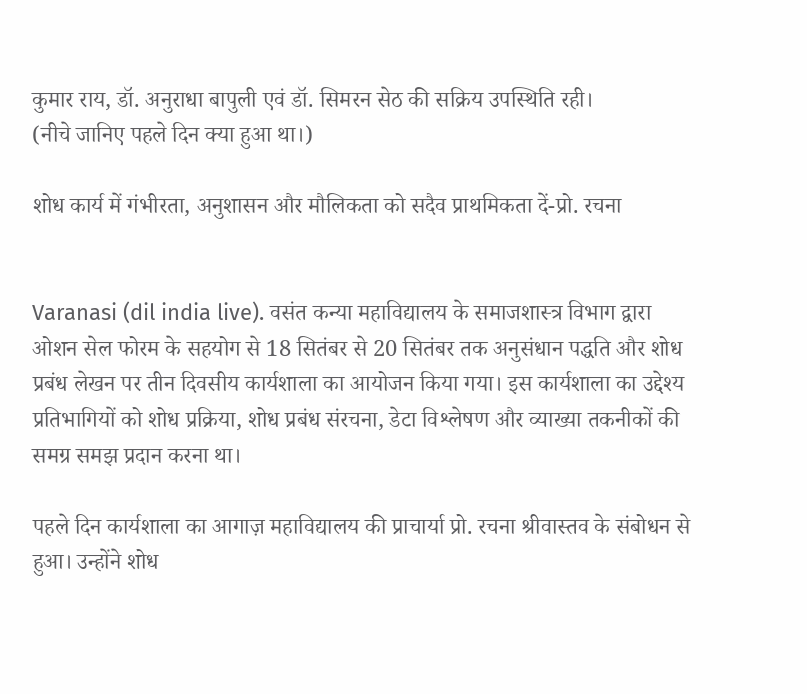कुमार राय, डॉ. अनुराधा बापुली एवं डॉ. सिमरन सेठ की सक्रिय उपस्थिति रही।
(नीचे जानिए पहले दिन क्या हुआ था।)

शोध कार्य में गंभीरता, अनुशासन और मौलिकता को सदैव प्राथमिकता दें-प्रो. रचना


Varanasi (dil india live). वसंत कन्या महाविद्यालय के समाजशास्त्र विभाग द्वारा ओशन सेल फोरम के सहयोग से 18 सितंबर से 20 सितंबर तक अनुसंधान पद्धति और शोध प्रबंध लेखन पर तीन दिवसीय कार्यशाला का आयोजन किया गया। इस कार्यशाला का उद्देश्य प्रतिभागियों को शोध प्रक्रिया, शोध प्रबंध संरचना, डेटा विश्लेषण और व्याख्या तकनीकों की समग्र समझ प्रदान करना था।

पहले दिन कार्यशाला का आगाज़ महाविद्यालय की प्राचार्या प्रो. रचना श्रीवास्तव के संबोधन से हुआ। उन्होंने शोध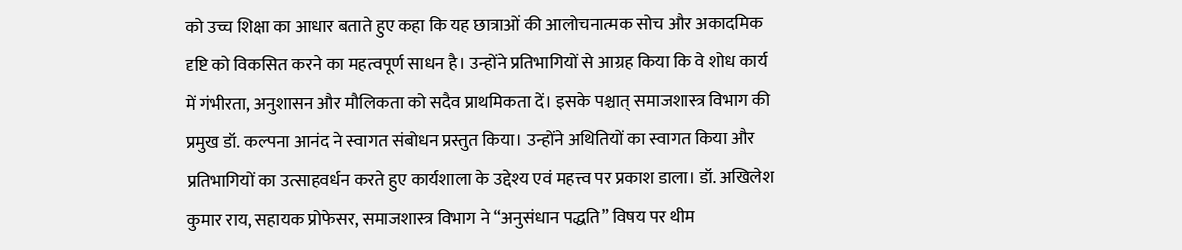को उच्च शिक्षा का आधार बताते हुए कहा कि यह छात्राओं की आलोचनात्मक सोच और अकादमिक दृष्टि को विकसित करने का महत्वपूर्ण साधन है। उन्होंने प्रतिभागियों से आग्रह किया कि वे शोध कार्य में गंभीरता, अनुशासन और मौलिकता को सदैव प्राथमिकता दें। इसके पश्चात् समाजशास्त्र विभाग की प्रमुख डॉ. कल्पना आनंद ने स्वागत संबोधन प्रस्तुत किया। उन्होंने अथितियों का स्वागत किया और प्रतिभागियों का उत्साहवर्धन करते हुए कार्यशाला के उद्देश्य एवं महत्त्व पर प्रकाश डाला। डॉ. अखिलेश कुमार राय, सहायक प्रोफेसर, समाजशास्त्र विभाग ने “अनुसंधान पद्धति” विषय पर थीम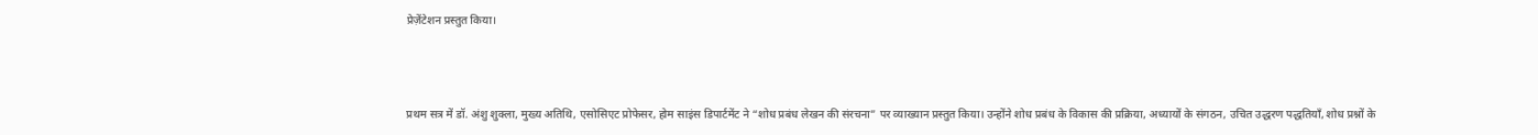प्रेज़ेंटेशन प्रस्तुत किया।



प्रथम सत्र में डॉ. अंशु शुक्ला, मुख्य अतिथि, एसोसिएट प्रोफेसर, होम साइंस डिपार्टमेंट ने “शोध प्रबंध लेखन की संरचना” पर व्याख्यान प्रस्तुत किया। उन्होंने शोध प्रबंध के विकास की प्रक्रिया, अध्यायों के संगठन, उचित उद्धरण पद्धतियाँ, शोध प्रश्नों के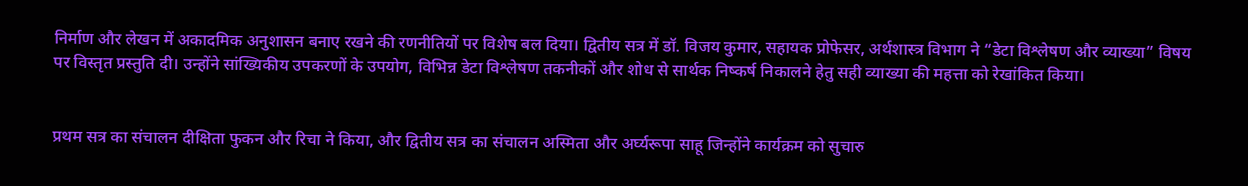निर्माण और लेखन में अकादमिक अनुशासन बनाए रखने की रणनीतियों पर विशेष बल दिया। द्वितीय सत्र में डॉ. विजय कुमार, सहायक प्रोफेसर, अर्थशास्त्र विभाग ने “डेटा विश्लेषण और व्याख्या” विषय पर विस्तृत प्रस्तुति दी। उन्होंने सांख्यिकीय उपकरणों के उपयोग, विभिन्न डेटा विश्लेषण तकनीकों और शोध से सार्थक निष्कर्ष निकालने हेतु सही व्याख्या की महत्ता को रेखांकित किया।


प्रथम सत्र का संचालन दीक्षिता फुकन और रिचा ने किया, और द्वितीय सत्र का संचालन अस्मिता और अर्घ्यरूपा साहू जिन्होंने कार्यक्रम को सुचारु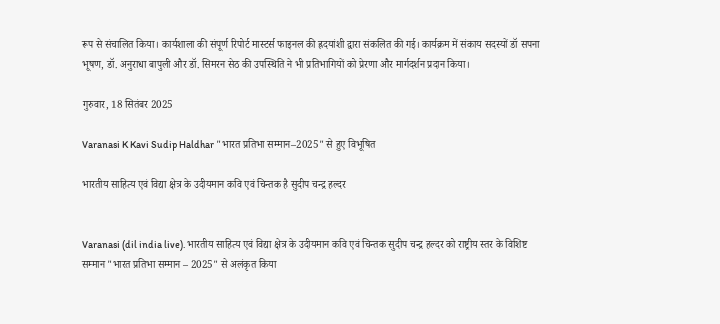रूप से संचालित किया। कार्यशाला की संपूर्ण रिपोर्ट मास्टर्स फाइनल की ह्रदयांशी द्वारा संकलित की गई। कार्यक्रम में संकाय सदस्यों डॉ सपना भूषण, डॉ. अनुराधा बापुली और डॉ. सिमरन सेठ की उपस्थिति ने भी प्रतिभागियों को प्रेरणा और मार्गदर्शन प्रदान किया।

गुरुवार, 18 सितंबर 2025

Varanasi K Kavi Sudip Haldhar "भारत प्रतिभा सम्मान–2025" से हुए विभूषित

भारतीय साहित्य एवं विद्या क्षेत्र के उदीयमान कवि एवं चिन्तक है सुदीप चन्द्र हल्दर


Varanasi (dil india live). भारतीय साहित्य एवं विद्या क्षेत्र के उदीयमान कवि एवं चिन्तक सुदीप चन्द्र हल्दर को राष्ट्रीय स्तर के विशिष्ट सम्मान "भारत प्रतिभा सम्मान – 2025" से अलंकृत किया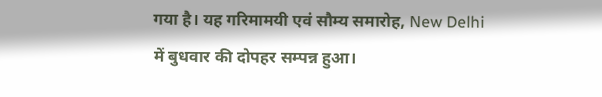गया है। यह गरिमामयी एवं सौम्य समारोह, New Delhi में बुधवार की दोपहर सम्पन्न हुआ।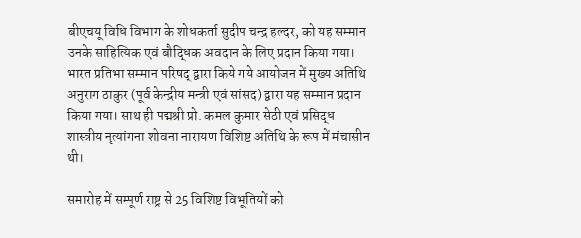बीएचयू विधि विभाग के शोधकर्ता सुदीप चन्द्र हल्दर, को यह सम्मान उनके साहित्यिक एवं बौद्धिक अवदान के लिए प्रदान किया गया। भारत प्रतिभा सम्मान परिषद् द्वारा किये गये आयोजन में मुख्य अतिथि अनुराग ठाकुर (पूर्व केन्द्रीय मन्त्री एवं सांसद) द्वारा यह सम्मान प्रदान किया गया। साथ ही पद्मश्री प्रो. कमल कुमार सेठी एवं प्रसिद्ध शास्त्रीय नृत्यांगना शोवना नारायण विशिष्ट अतिथि के रूप में मंचासीन थी।

समारोह में सम्पूर्ण राष्ट्र से 25 विशिष्ट विभूतियों को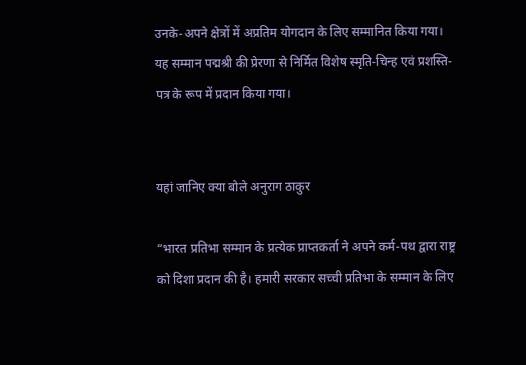उनके-अपने क्षेत्रों में अप्रतिम योगदान के लिए सम्मानित किया गया। यह सम्मान पद्मश्री की प्रेरणा से निर्मित विशेष स्मृति-चिन्ह एवं प्रशस्ति-पत्र के रूप में प्रदान किया गया।


यहां जानिए क्या बोले अनुराग ठाकुर

“भारत प्रतिभा सम्मान के प्रत्येक प्राप्तकर्ता ने अपने कर्म-पथ द्वारा राष्ट्र को दिशा प्रदान की है। हमारी सरकार सच्ची प्रतिभा के सम्मान के लिए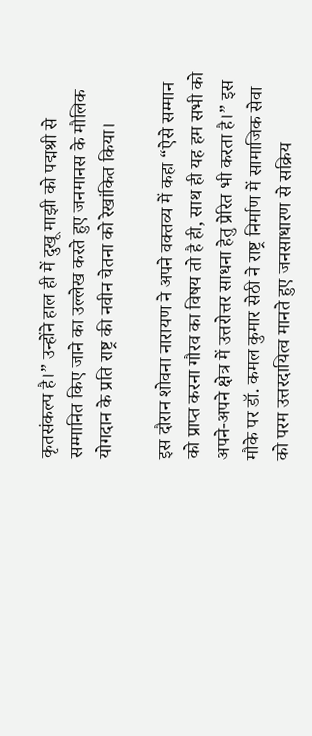कृतसंकल्प है।” उन्होंने हाल ही में दुखू माझी को पद्मश्री से सम्मानित किए जाने का उल्लेख करते हुए जनमानस के मौलिक योगदान के प्रति राष्ट्र की नवीन चेतना को रेखांकित किया।

इस दौरान शोवना नारायण ने अपने वक्तव्य में कहा “ऐसे सम्मान को प्राप्त करना गौरव का विषय तो है ही, साथ ही यह हम सभी को अपने-अपने क्षेत्र में उत्तरोत्तर साधना हेतु प्रेरित भी करता है।” इस मौके पर डॉ. कमल कुमार सेठी ने राष्ट्र निर्माण में सामाजिक सेवा को परम उत्तरदायित्व मानते हुए जनसाधारण से सक्रिय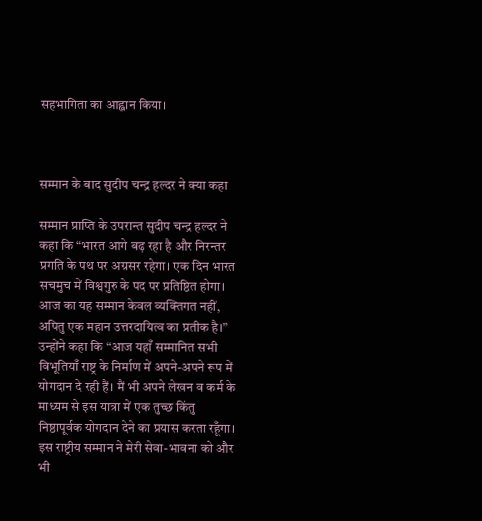सहभागिता का आह्वान किया।



सम्मान के बाद सुदीप चन्द्र हल्दर ने क्या कहा

सम्मान प्राप्ति के उपरान्त सुदीप चन्द्र हल्दर ने कहा कि “भारत आगे बढ़ रहा है और निरन्तर प्रगति के पथ पर अग्रसर रहेगा। एक दिन भारत सचमुच में विश्वगुरु के पद पर प्रतिष्ठित होगा। आज का यह सम्मान केवल व्यक्तिगत नहीं, अपितु एक महान उत्तरदायित्व का प्रतीक है।” उन्होंने कहा कि “आज यहाँ सम्मानित सभी विभूतियाँ राष्ट्र के निर्माण में अपने-अपने रूप में योगदान दे रही हैं। मैं भी अपने लेखन व कर्म के माध्यम से इस यात्रा में एक तुच्छ किंतु निष्ठापूर्वक योगदान देने का प्रयास करता रहूँगा। इस राष्ट्रीय सम्मान ने मेरी सेवा-भावना को और भी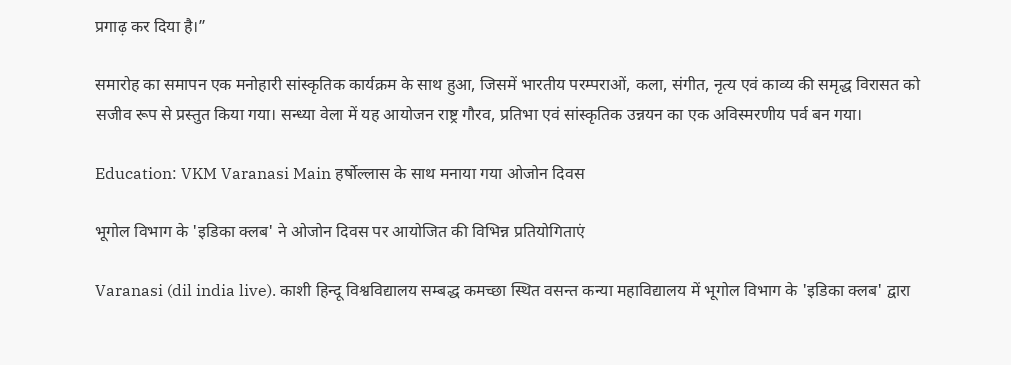प्रगाढ़ कर दिया है।”

समारोह का समापन एक मनोहारी सांस्कृतिक कार्यक्रम के साथ हुआ, जिसमें भारतीय परम्पराओं, कला, संगीत, नृत्य एवं काव्य की समृद्ध विरासत को सजीव रूप से प्रस्तुत किया गया। सन्ध्या वेला में यह आयोजन राष्ट्र गौरव, प्रतिभा एवं सांस्कृतिक उन्नयन का एक अविस्मरणीय पर्व बन गया।

Education: VKM Varanasi Main हर्षोल्लास के साथ मनाया गया ओजोन दिवस

भूगोल विभाग के 'इडिका क्लब' ने ओजोन दिवस पर आयोजित की विभिन्न प्रतियोगिताएं

Varanasi (dil india live). काशी हिन्दू विश्वविद्यालय सम्बद्ध कमच्छा स्थित वसन्त कन्या महाविद्यालय में भूगोल विभाग के 'इडिका क्लब' द्वारा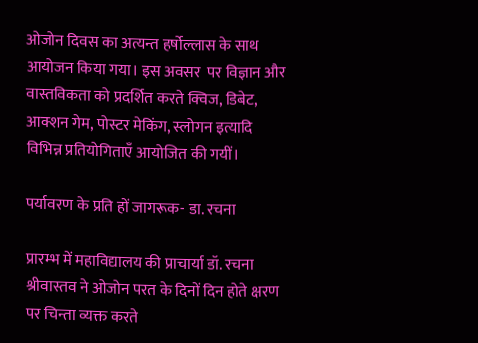ओजोन दिवस का अत्यन्त हर्षोल्लास के साथ आयोजन किया गया। इस अवसर  पर विज्ञान और वास्तविकता को प्रदर्शित करते क्विज, डिबेट, आक्शन गेम, पोस्टर मेकिंग, स्लोगन इत्यादि विभिन्न प्रतियोगिताएँ आयोजित की गयीं।

पर्यावरण के प्रति हों जागरूक- डा. रचना

प्रारम्भ में महाविद्यालय की प्राचार्या डॉ. रचना श्रीवास्तव ने ओजोन परत के दिनों दिन होते क्षरण पर चिन्ता व्यक्त करते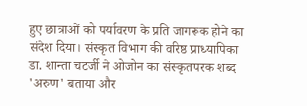हुए छात्राओं को पर्यावरण के प्रति जागरूक होने का संदेश दिया। संस्कृत विभाग की वरिष्ठ प्राध्यापिका डा. शान्ता चटर्जी ने ओजोन का संस्कृतपरक शब्द 'अरुण' बताया और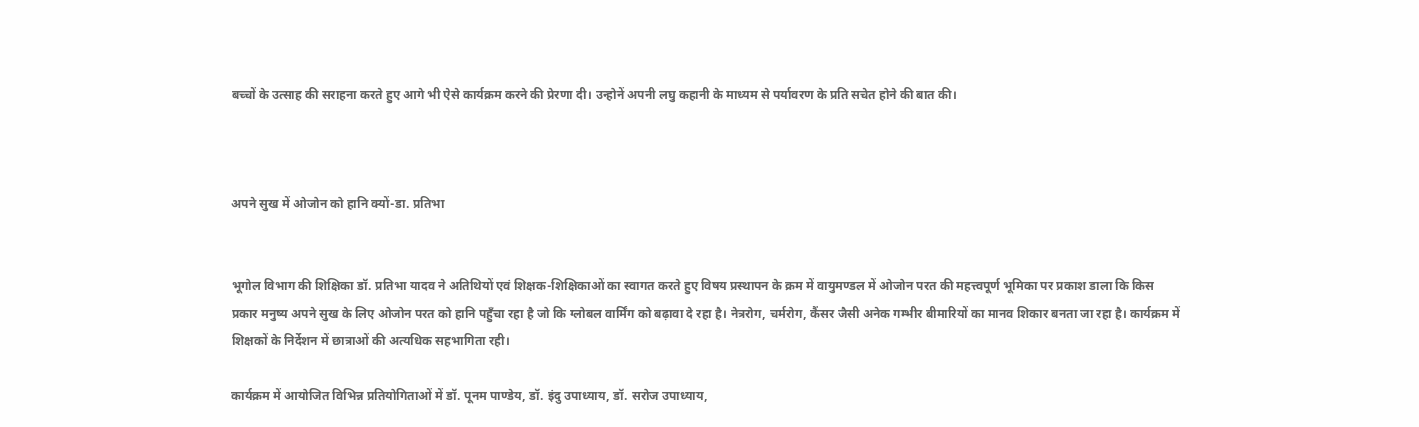बच्चों के उत्साह की सराहना करते हुए आगे भी ऐसे कार्यक्रम करने की प्रेरणा दी। उन्होनें अपनी लघु कहानी के माध्यम से पर्यावरण के प्रति सचेत होने की बात की।



अपने सुख में ओजोन को हानि क्यों-डा. प्रतिभा


भूगोल विभाग की शिक्षिका डॉ. प्रतिभा यादव ने अतिथियों एवं शिक्षक-शिक्षिकाओं का स्वागत करते हुए विषय प्रस्थापन के क्रम में वायुमण्डल में ओजोन परत की महत्त्वपूर्ण भूमिका पर प्रकाश डाला कि किस प्रकार मनुष्य अपने सुख के लिए ओजोन परत को हानि पहुँचा रहा है जो कि ग्लोबल वार्मिंग को बढ़ावा दे रहा है। नेत्ररोग, चर्मरोग, कैंसर जैसी अनेक गम्भीर बीमारियों का मानव शिकार बनता जा रहा है। कार्यक्रम में शिक्षकों के निर्देशन में छात्राओं की अत्यधिक सहभागिता रही।

कार्यक्रम में आयोजित विभिन्न प्रतियोगिताओं में डॉ. पूनम पाण्डेय, डॉ. इंदु उपाध्याय, डॉ. सरोज उपाध्याय,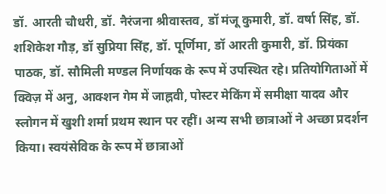डॉ. आरती चौधरी, डॉ. नैरंजना श्रीवास्तव, डॉ मंजू कुमारी, डॉ. वर्षा सिंह, डॉ. शशिकेश गौड़, डॉ सुप्रिया सिंह, डॉ. पूर्णिमा, डॉ आरती कुमारी, डॉ. प्रियंका पाठक, डॉ. सौमिली मण्डल निर्णायक के रूप में उपस्थित रहे। प्रतियोगिताओं में क्विज़ में अनु, आक्शन गेम में जाह्नवी, पोस्टर मेकिंग में समीक्षा यादव और स्लोगन में खुशी शर्मा प्रथम स्थान पर रहीं। अन्य सभी छात्राओं ने अच्छा प्रदर्शन किया। स्वयंसेविक के रूप में छात्राओं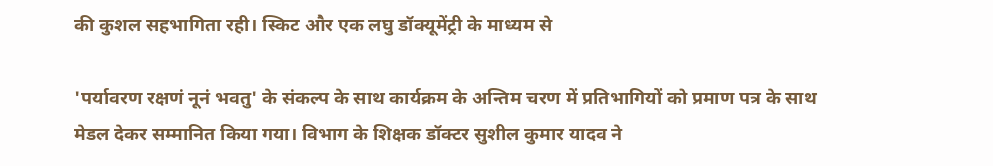की कुशल सहभागिता रही। स्किट और एक लघु डॉक्यूमेंट्री के माध्यम से

'पर्यावरण रक्षणं नूनं भवतु' के संकल्प के साथ कार्यक्रम के अन्तिम चरण में प्रतिभागियों को प्रमाण पत्र के साथ मेडल देकर सम्मानित किया गया। विभाग के शिक्षक डॉक्टर सुशील कुमार यादव ने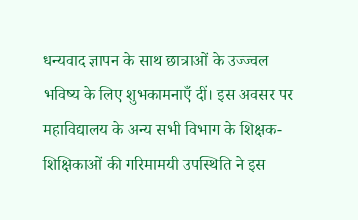धन्यवाद ज्ञापन के साथ छात्राओं के उज्ज्वल भविष्य के लिए शुभकामनाएँ दीं। इस अवसर पर महाविद्यालय के अन्य सभी विभाग के शिक्षक-शिक्षिकाओं की गरिमामयी उपस्थिति ने इस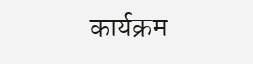कार्यक्रम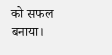को सफल बनाया।